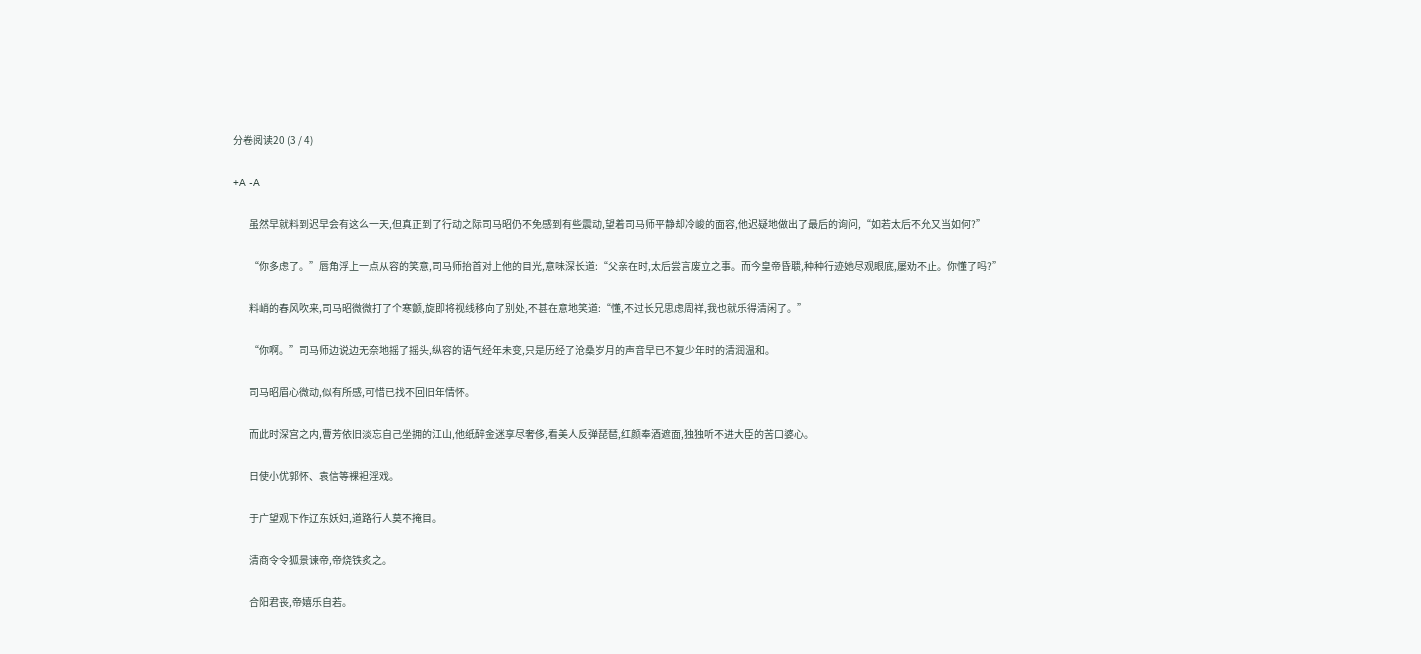分卷阅读20 (3 / 4)

+A -A

        虽然早就料到迟早会有这么一天,但真正到了行动之际司马昭仍不免感到有些震动,望着司马师平静却冷峻的面容,他迟疑地做出了最后的询问,“如若太后不允又当如何?”

        “你多虑了。”唇角浮上一点从容的笑意,司马师抬首对上他的目光,意味深长道:“父亲在时,太后尝言废立之事。而今皇帝昏聩,种种行迹她尽观眼底,屡劝不止。你懂了吗?”

        料峭的春风吹来,司马昭微微打了个寒颤,旋即将视线移向了别处,不甚在意地笑道:“懂,不过长兄思虑周祥,我也就乐得清闲了。”

        “你啊。”司马师边说边无奈地摇了摇头,纵容的语气经年未变,只是历经了沧桑岁月的声音早已不复少年时的清润温和。

        司马昭眉心微动,似有所感,可惜已找不回旧年情怀。

        而此时深宫之内,曹芳依旧淡忘自己坐拥的江山,他纸醉金迷享尽奢侈,看美人反弹琵琶,红颜奉酒遮面,独独听不进大臣的苦口婆心。

        日使小优郭怀、袁信等裸袒淫戏。

        于广望观下作辽东妖妇,道路行人莫不掩目。

        清商令令狐景谏帝,帝烧铁炙之。

        合阳君丧,帝嬉乐自若。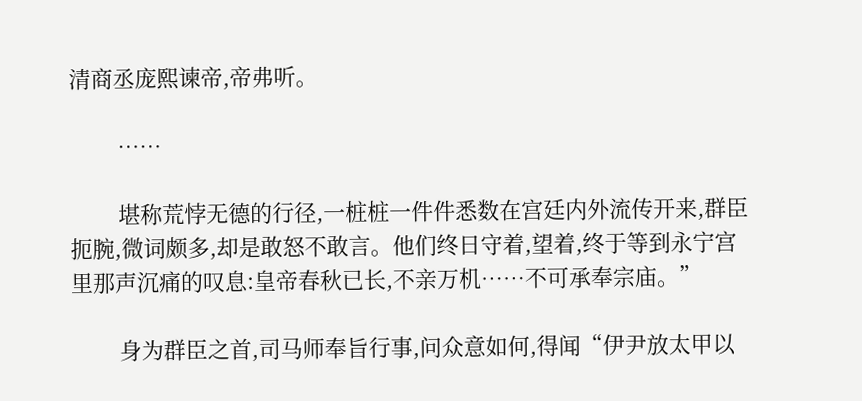清商丞庞熙谏帝,帝弗听。

        ……

        堪称荒悖无德的行径,一桩桩一件件悉数在宫廷内外流传开来,群臣扼腕,微词颇多,却是敢怒不敢言。他们终日守着,望着,终于等到永宁宫里那声沉痛的叹息:皇帝春秋已长,不亲万机……不可承奉宗庙。”

        身为群臣之首,司马师奉旨行事,问众意如何,得闻“伊尹放太甲以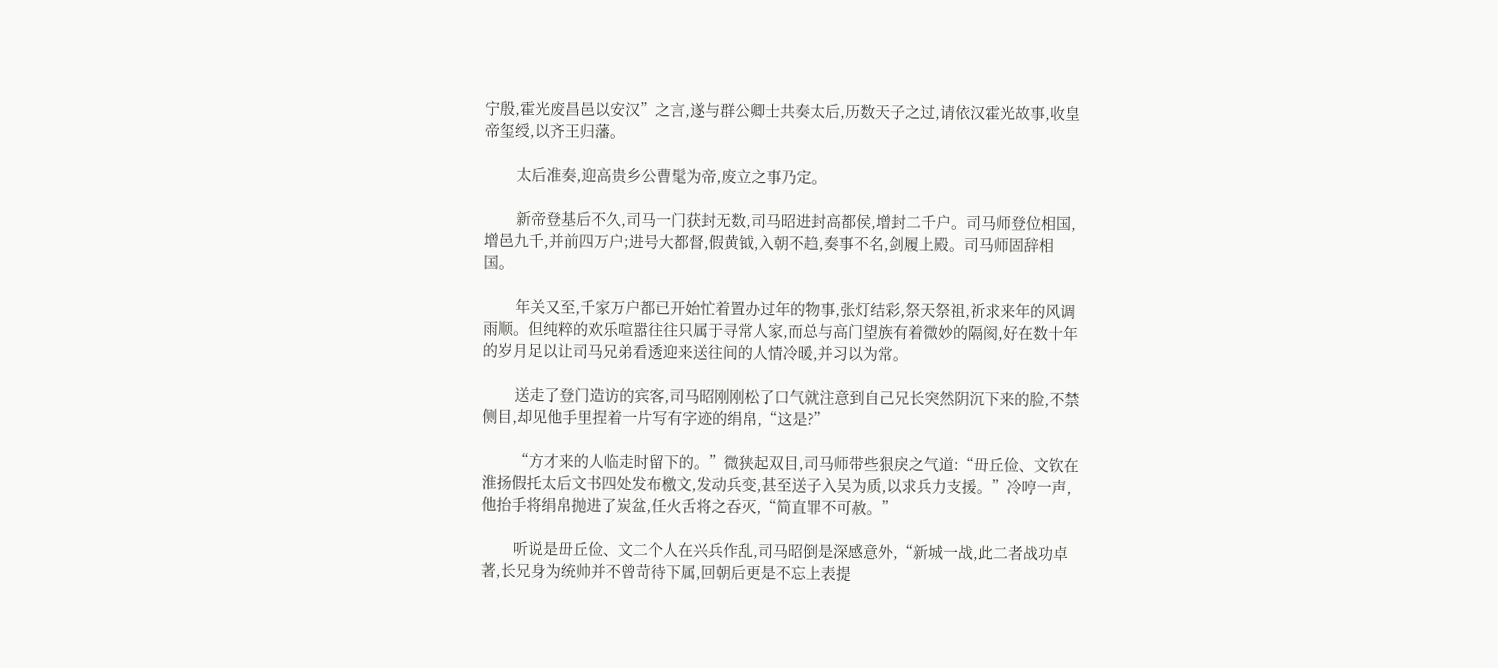宁殷,霍光废昌邑以安汉”之言,遂与群公卿士共奏太后,历数天子之过,请依汉霍光故事,收皇帝玺绶,以齐王归藩。

        太后准奏,迎高贵乡公曹髦为帝,废立之事乃定。

        新帝登基后不久,司马一门获封无数,司马昭进封高都侯,增封二千户。司马师登位相国,增邑九千,并前四万户;进号大都督,假黄钺,入朝不趋,奏事不名,剑履上殿。司马师固辞相国。

        年关又至,千家万户都已开始忙着置办过年的物事,张灯结彩,祭天祭祖,祈求来年的风调雨顺。但纯粹的欢乐喧嚣往往只属于寻常人家,而总与高门望族有着微妙的隔阂,好在数十年的岁月足以让司马兄弟看透迎来送往间的人情冷暖,并习以为常。

        送走了登门造访的宾客,司马昭刚刚松了口气就注意到自己兄长突然阴沉下来的脸,不禁侧目,却见他手里捏着一片写有字迹的绢帛,“这是?”

        “方才来的人临走时留下的。”微狭起双目,司马师带些狠戾之气道:“毌丘俭、文钦在淮扬假托太后文书四处发布檄文,发动兵变,甚至送子入吴为质,以求兵力支援。”冷哼一声,他抬手将绢帛抛进了炭盆,任火舌将之吞灭,“简直罪不可赦。”

        听说是毌丘俭、文二个人在兴兵作乱,司马昭倒是深感意外,“新城一战,此二者战功卓著,长兄身为统帅并不曾苛待下属,回朝后更是不忘上表提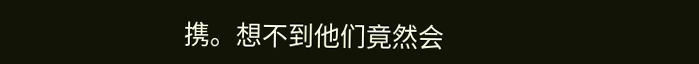携。想不到他们竟然会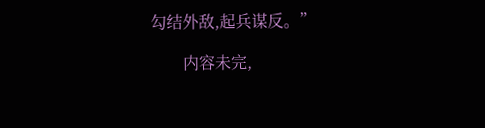勾结外敌,起兵谋反。”

        内容未完,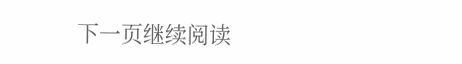下一页继续阅读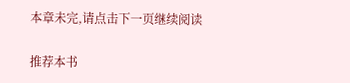本章未完,请点击下一页继续阅读

推荐本书